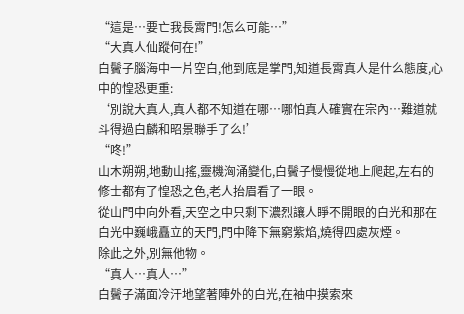“這是…要亡我長霄門!怎么可能…”
“大真人仙蹤何在!”
白鬢子腦海中一片空白,他到底是掌門,知道長霄真人是什么態度,心中的惶恐更重:
‘別說大真人,真人都不知道在哪…哪怕真人確實在宗內…難道就斗得過白麟和昭景聯手了么!’
“咚!”
山木朔朔,地動山搖,靈機洶涌變化,白鬢子慢慢從地上爬起,左右的修士都有了惶恐之色,老人抬眉看了一眼。
從山門中向外看,天空之中只剩下濃烈讓人睜不開眼的白光和那在白光中巍峨矗立的天門,門中降下無窮紫焰,燒得四處灰煙。
除此之外,別無他物。
“真人…真人…”
白鬢子滿面冷汗地望著陣外的白光,在袖中摸索來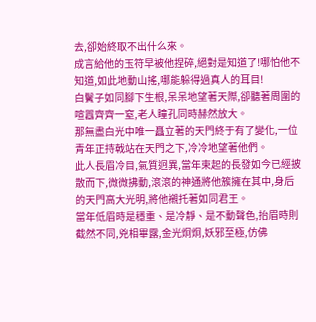去,卻始終取不出什么來。
成言給他的玉符早被他捏碎,絕對是知道了!哪怕他不知道,如此地動山搖,哪能躲得過真人的耳目!
白鬢子如同腳下生根,呆呆地望著天際,卻聽著周圍的喧囂齊齊一窒,老人瞳孔同時赫然放大。
那無盡白光中唯一矗立著的天門終于有了變化,一位青年正持戟站在天門之下,冷冷地望著他們。
此人長眉冷目,氣質迥異,當年束起的長發如今已經披散而下,微微拂動,滾滾的神通將他簇擁在其中,身后的天門高大光明,將他襯托著如同君王。
當年低眉時是穩重、是冷靜、是不動聲色,抬眉時則截然不同,兇相畢露,金光炯炯,妖邪至極,仿佛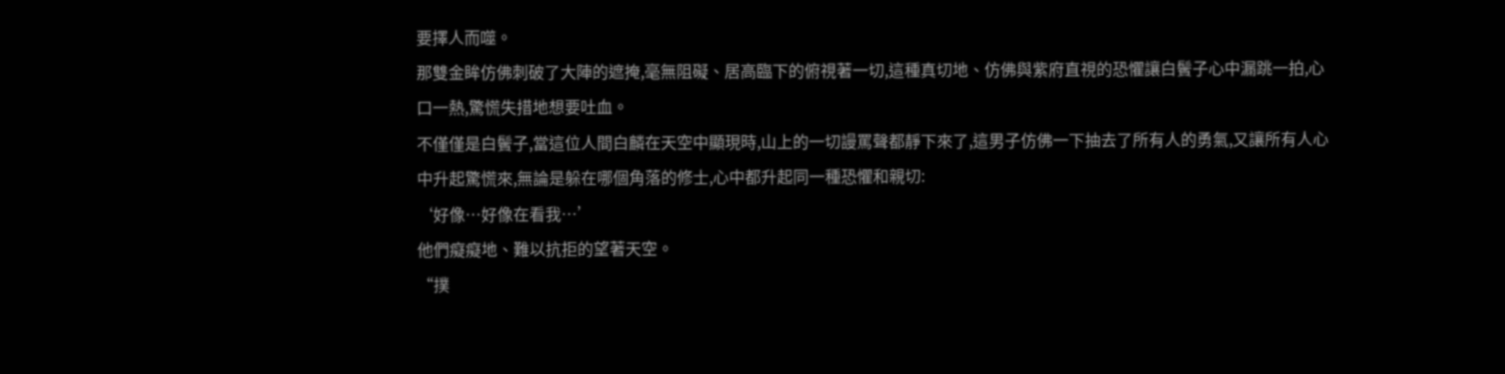要擇人而噬。
那雙金眸仿佛刺破了大陣的遮掩,毫無阻礙、居高臨下的俯視著一切,這種真切地、仿佛與紫府直視的恐懼讓白鬢子心中漏跳一拍,心口一熱,驚慌失措地想要吐血。
不僅僅是白鬢子,當這位人間白麟在天空中顯現時,山上的一切謾罵聲都靜下來了,這男子仿佛一下抽去了所有人的勇氣,又讓所有人心中升起驚慌來,無論是躲在哪個角落的修士,心中都升起同一種恐懼和親切:
‘好像…好像在看我…’
他們癡癡地、難以抗拒的望著天空。
“撲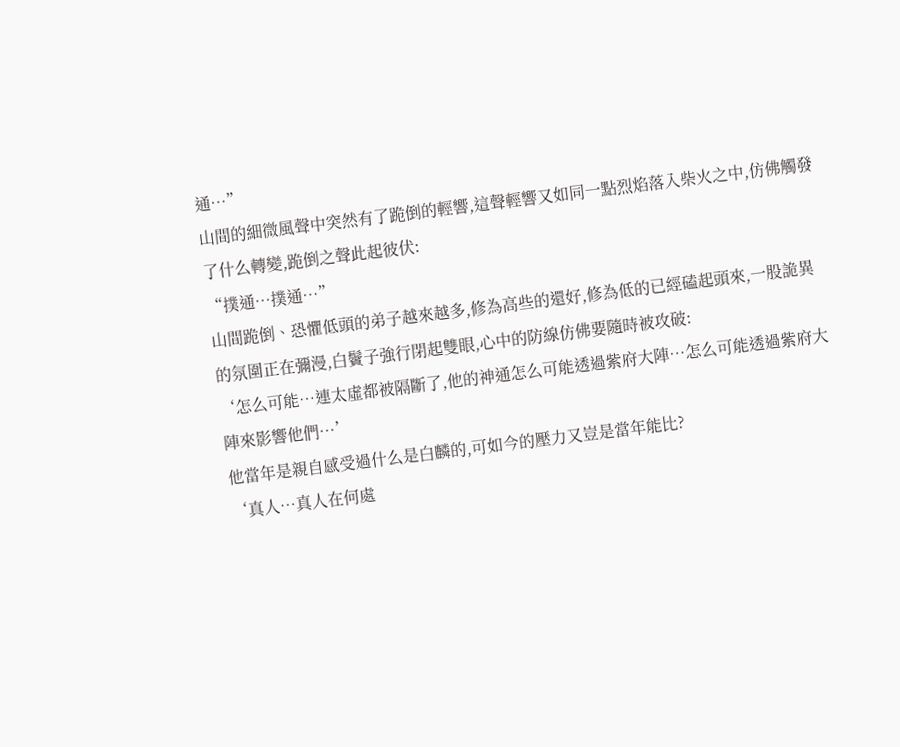通…”
山間的細微風聲中突然有了跪倒的輕響,這聲輕響又如同一點烈焰落入柴火之中,仿佛觸發了什么轉變,跪倒之聲此起彼伏:
“撲通…撲通…”
山間跪倒、恐懼低頭的弟子越來越多,修為高些的還好,修為低的已經磕起頭來,一股詭異的氛圍正在彌漫,白鬢子強行閉起雙眼,心中的防線仿佛要隨時被攻破:
‘怎么可能…連太虛都被隔斷了,他的神通怎么可能透過紫府大陣…怎么可能透過紫府大陣來影響他們…’
他當年是親自感受過什么是白麟的,可如今的壓力又豈是當年能比?
‘真人…真人在何處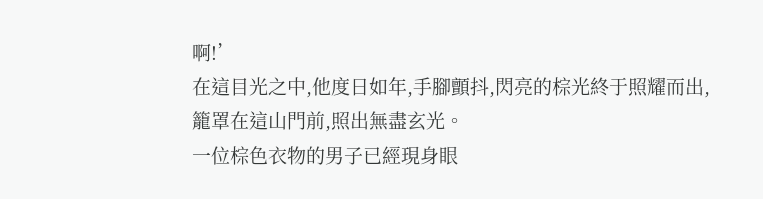啊!’
在這目光之中,他度日如年,手腳顫抖,閃亮的棕光終于照耀而出,籠罩在這山門前,照出無盡玄光。
一位棕色衣物的男子已經現身眼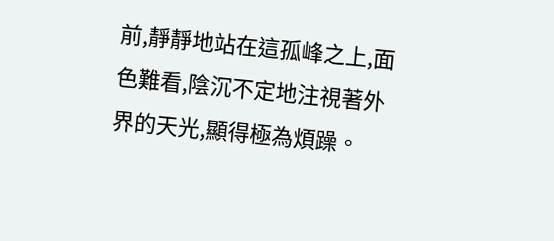前,靜靜地站在這孤峰之上,面色難看,陰沉不定地注視著外界的天光,顯得極為煩躁。